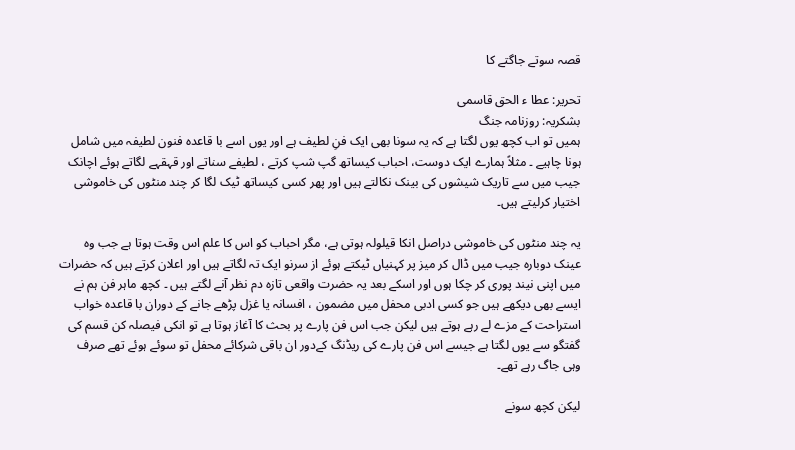قصہ سوتے جاگتے کا

تحریر: عطا ء الحق قاسمی
بشکریہ: روزنامہ جنگ
ہمیں تو اب کچھ یوں لگتا ہے کہ یہ سونا بھی ایک فنِ لطیف ہے اور یوں اسے با قاعدہ فنون لطیفہ میں شامل ہونا چاہیے ۔ مثلاً ہمارے ایک دوست، احباب کیساتھ گپ شپ کرتے ، لطیفے سناتے اور قہقہے لگاتے ہوئے اچانک جیب میں سے تاریک شیشوں کی بینک نکالتے ہیں اور پھر کسی کیساتھ ٹیک لگا کر چند منٹوں کی خاموشی اختیار کرلیتے ہیں۔

یہ چند منٹوں کی خاموشی دراصل انکا قیلولہ ہوتی ہے، مگر احباب کو اس کا علم اس وقت ہوتا ہے جب وہ عینک دوبارہ جیب میں ڈال کر میز پر کہنیاں ٹیکتے ہوئے از سرنو ایک تہ لگاتے ہیں اور اعلان کرتے ہیں کہ حضرات میں اپنی نیند پوری کر چکا ہوں اور اسکے بعد یہ حضرت واقعی تازہ دم نظر آنے لگتے ہیں ۔ کچھ ماہر فن ہم نے ایسے بھی دیکھے ہیں جو کسی ادبی محفل میں مضمون ، افسانہ یا غزل پڑھے جانے کے دوران با قاعدہ خواب استراحت کے مزے لے رہے ہوتے ہیں لیکن جب اس فن پارے پر بحث کا آغاز ہوتا ہے تو انکی فیصلہ کن قسم کی گفتگو سے یوں لگتا ہے جیسے اس فن پارے کی ریڈنگ کےدور ان باقی شرکائے محفل تو سوئے ہوئے تھے صرف وہی جاگ رہے تھے۔

لیکن کچھ سونے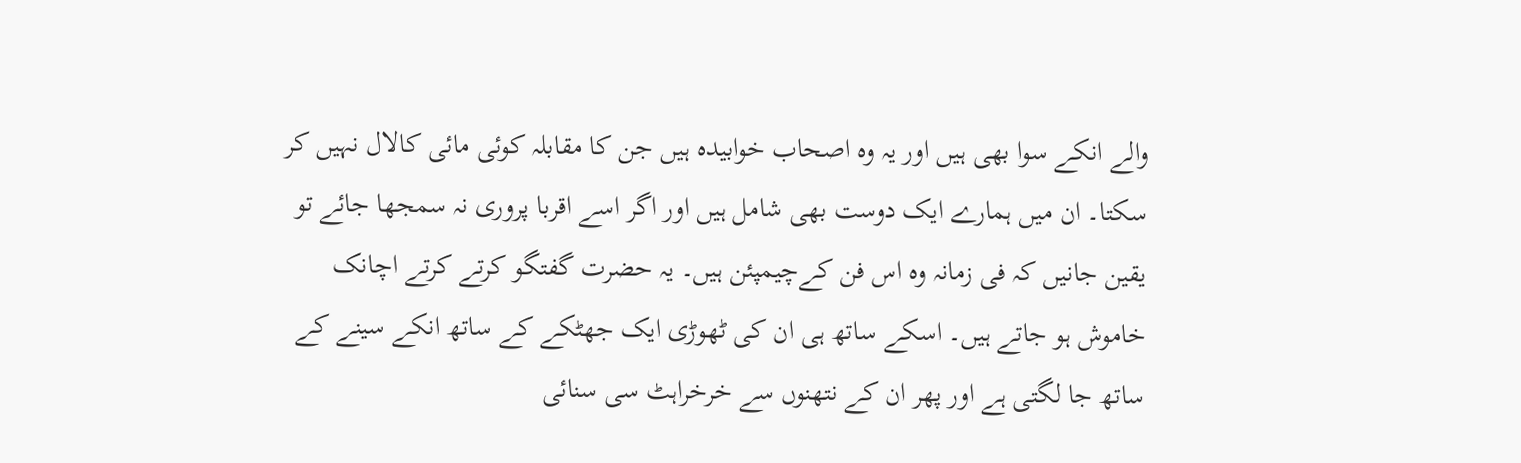والے انکے سوا بھی ہیں اور یہ وہ اصحاب خوابیدہ ہیں جن کا مقابلہ کوئی مائی کالال نہیں کر سکتا۔ ان میں ہمارے ایک دوست بھی شامل ہیں اور اگر اسے اقربا پروری نہ سمجھا جائے تو یقین جانیں کہ فی زمانہ وہ اس فن کےچیمپئن ہیں۔ یہ حضرت گفتگو کرتے کرتے اچانک خاموش ہو جاتے ہیں۔ اسکے ساتھ ہی ان کی ٹھوڑی ایک جھٹکے کے ساتھ انکے سینے کے ساتھ جا لگتی ہے اور پھر ان کے نتھنوں سے خرخراہٹ سی سنائی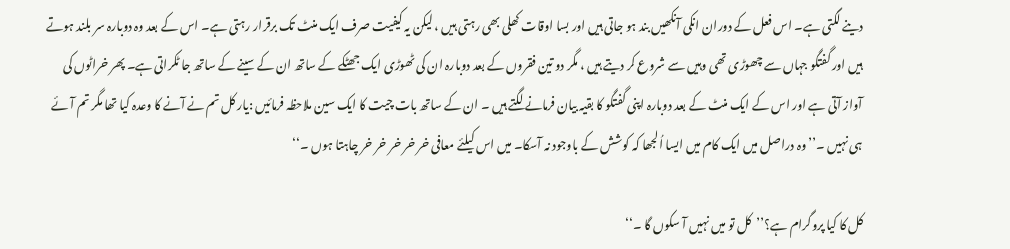دینے لگتی ہے۔ اس فعل کے دوران انکی آنکھیں بند ہو جاتی ہیں اور بسا اوقات کھلی بھی رہتی ہیں ، لیکن یہ کیفیت صرف ایک منٹ تک برقرار رہتی ہے۔ اس کے بعد وہ دوبارہ سر بلند ہوتے ہیں اور گفتگو جہاں سے چھوڑی تھی وہیں سے شروع کر دیتے ہیں ، مگر دو تین فقروں کے بعد دوبارہ ان کی ٹھوڑی ایک جھٹکے کے ساتھ ان کے سینے کے ساتھ جا ٹکراتی ہے۔ پھر خراٹوں کی آواز آتی ہے اور اس کے ایک منٹ کے بعد دوبارہ اپنی گفتگو کا بقیہ بیان فرمانے لگتے ہیں ۔ ان کے ساتھ بات چیت کا ایک سین ملاحظہ فرمائیں :یار کل تم نے آنے کا وعدہ کیا تھا مگر تم آئے ہی نہیں ۔’’وہ دراصل میں ایک کام میں ایسا اُلجھا کہ کوشش کے باوجود نہ آسکا۔ میں اس کیلئے معافی خر خر خر خر خر چاہتا ہوں ۔‘‘

کل کا کیا پروگرام ہے؟’’کل تو میں نہیں آ سکوں گا ۔‘‘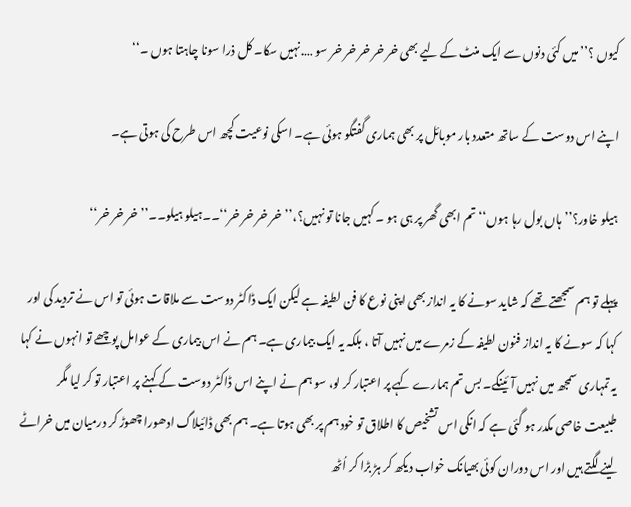کیوں ؟’’میں کئی دنوں سے ایک منٹ کے لیے بھی خر خر خر خر خر سو ….نہیں سکا۔ کل ذرا سونا چاہتا ہوں ۔‘‘

اپنے اس دوست کے ساتھ متعدد بار موبائل پر بھی ہماری گفتگو ہوئی ہے۔ اسکی نوعیت کچھ اس طرح کی ہوتی ہے۔

ہیلو خاور؟’’ہاں بول رہا ہوں‘‘تم ابھی گھر پر ہی ہو ۔ کہیں جانا تو نہیں؟،’’خر خر خر خر‘‘۔۔ہیلو ہیلو۔۔’’خر خر خر‘‘

پہلے تو ہم سمجھتے تھے کہ شاید سونے کا یہ انداز بھی اپنی نوع کا فن لطیفہ ہے لیکن ایک ڈاکٹر دوست سے ملاقات ہوئی تو اس نے تردید کی اور کہا کہ سونے کا یہ انداز فنون لطیفہ کے زمرے میں نہیں آتا ، بلکہ یہ ایک بیماری ہے۔ ہم نے اس بیماری کے عوامل پوچھے تو انہوں نے کہا یہ تمہاری سمجھ میں نہیں آئینگے۔ بس تم ہمارے کہے پر اعتبار کر لو، سو ہم نے اپنے اس ڈاکٹر دوست کے کہنے پر اعتبار تو کر لیا مگر طبیعت خاصی مکدر ہو گئی ہے کہ انکی اس تشخیص کا اطلاق تو خود ہم پر بھی ہوتا ہے۔ ہم بھی ڈائیلاگ ادھورا چھوڑ کر درمیان میں خراٹے لینے لگتے ہیں اور اس دوران کوئی بھیانک خواب دیکھ کر ہڑ بڑا کر اُٹھ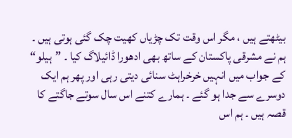بیٹھتے ہیں ، مگر اس وقت تک چڑیاں کھیت چک گئی ہوتی ہیں ۔ ہم نے مشرقی پاکستان کے ساتھ بھی ادھورا ڈائیلاگ کیا ۔ ”ہیلو“ کے جواب میں انہیں خرخراہٹ سنائی دیتی رہی اور پھر ہم ایک دوسرے سے جدا ہو گئے ۔ ہمارے کتنے اس سال سوتے جاگتے کا قصہ ہیں ۔ ہم اس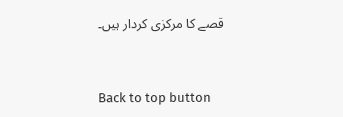قصے کا مرکزی کردار ہیں۔



Back to top button